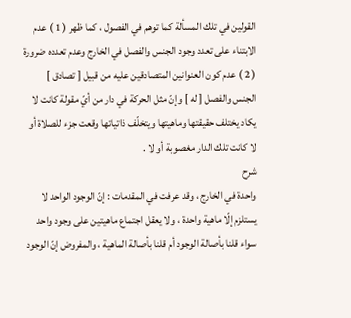القولين في تلك المسألة كما توهم في الفصول ، كما ظهر ( 1 ) عدم الابتناء على تعدد وجود الجنس والفصل في الخارج وعدم تعدده ضرورة ( 2 ) عدم كون العنوانين المتصادقين عليه من قبيل [ تصادق ] الجنس والفصل [ له ] وإنّ مثل الحركة في دار من أيّ مقولة كانت لا يكاد يختلف حقيقتها وماهيتها ويتخلّف ذاتياتها وقعت جزء للصلاة أو لا كانت تلك الدار مغصوبة أو لا .
شرح
واحدة في الخارج ، وقد عرفت في المقدمات : إنّ الوجود الواحد لا يستلزم إلّا ماهية واحدة ، ولا يعقل اجتماع ماهيتين على وجود واحد سواء قلنا بأصالة الوجود أم قلنا بأصالة الماهية ، والمفروض إنّ الوجود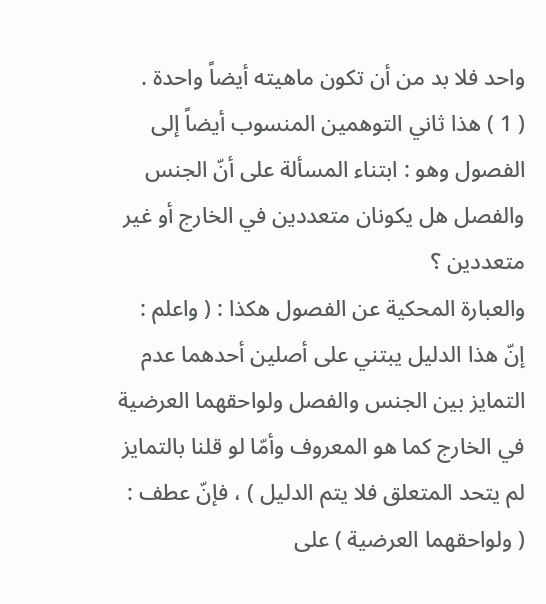واحد فلا بد من أن تكون ماهيته أيضاً واحدة .
( 1 ) هذا ثاني التوهمين المنسوب أيضاً إلى الفصول وهو : ابتناء المسألة على أنّ الجنس والفصل هل يكونان متعددين في الخارج أو غير متعددين ؟
والعبارة المحكية عن الفصول هكذا : ( واعلم : إنّ هذا الدليل يبتني على أصلين أحدهما عدم التمايز بين الجنس والفصل ولواحقهما العرضية في الخارج كما هو المعروف وأمّا لو قلنا بالتمايز لم يتحد المتعلق فلا يتم الدليل ) ، فإنّ عطف :
( ولواحقهما العرضية ) على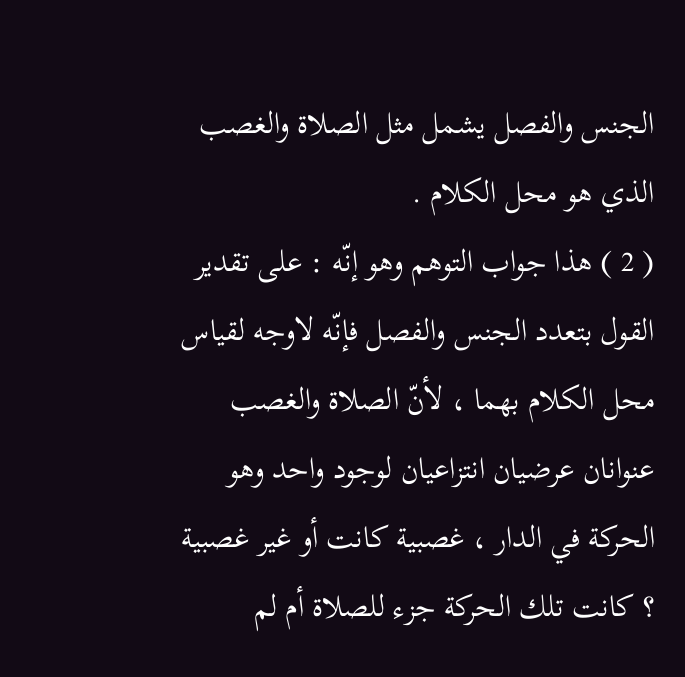الجنس والفصل يشمل مثل الصلاة والغصب الذي هو محل الكلام .
( 2 ) هذا جواب التوهم وهو إنّه : على تقدير القول بتعدد الجنس والفصل فإنّه لاوجه لقياس محل الكلام بهما ، لأنّ الصلاة والغصب عنوانان عرضيان انتزاعيان لوجود واحد وهو الحركة في الدار ، غصبية كانت أو غير غصبية ؟ كانت تلك الحركة جزء للصلاة أم لم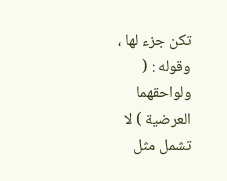تكن جزء لها ، وقوله : ( ولواحقهما العرضية ) لا تشمل مثل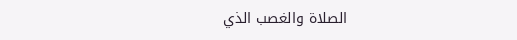الصلاة والغصب الذي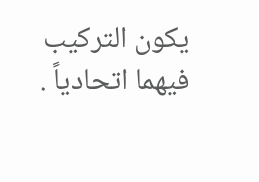يكون التركيب فيهما اتحادياً .